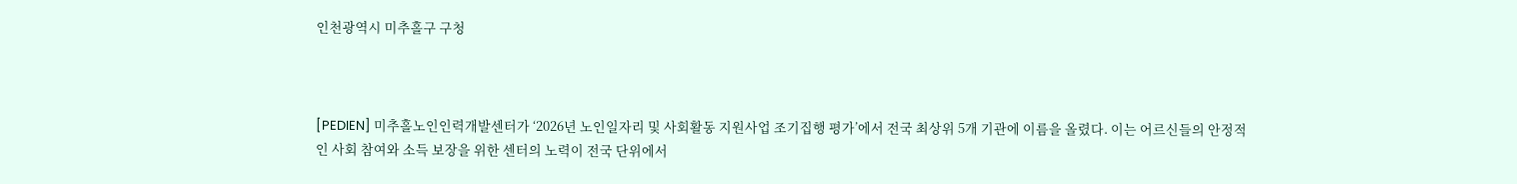인천광역시 미추홀구 구청



[PEDIEN] 미추홀노인인력개발센터가 ‘2026년 노인일자리 및 사회활동 지원사업 조기집행 평가’에서 전국 최상위 5개 기관에 이름을 올렸다. 이는 어르신들의 안정적인 사회 참여와 소득 보장을 위한 센터의 노력이 전국 단위에서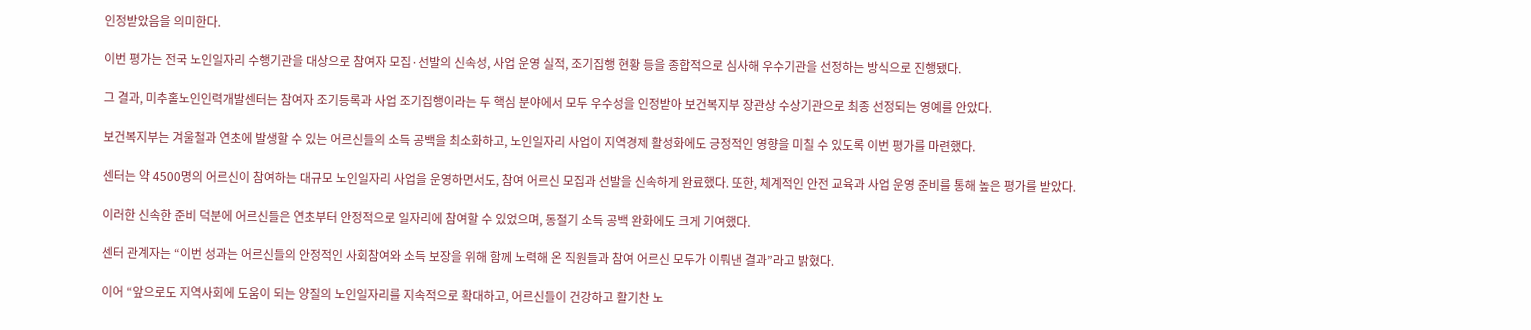인정받았음을 의미한다.

이번 평가는 전국 노인일자리 수행기관을 대상으로 참여자 모집·선발의 신속성, 사업 운영 실적, 조기집행 현황 등을 종합적으로 심사해 우수기관을 선정하는 방식으로 진행됐다.

그 결과, 미추홀노인인력개발센터는 참여자 조기등록과 사업 조기집행이라는 두 핵심 분야에서 모두 우수성을 인정받아 보건복지부 장관상 수상기관으로 최종 선정되는 영예를 안았다.

보건복지부는 겨울철과 연초에 발생할 수 있는 어르신들의 소득 공백을 최소화하고, 노인일자리 사업이 지역경제 활성화에도 긍정적인 영향을 미칠 수 있도록 이번 평가를 마련했다.

센터는 약 4500명의 어르신이 참여하는 대규모 노인일자리 사업을 운영하면서도, 참여 어르신 모집과 선발을 신속하게 완료했다. 또한, 체계적인 안전 교육과 사업 운영 준비를 통해 높은 평가를 받았다.

이러한 신속한 준비 덕분에 어르신들은 연초부터 안정적으로 일자리에 참여할 수 있었으며, 동절기 소득 공백 완화에도 크게 기여했다.

센터 관계자는 “이번 성과는 어르신들의 안정적인 사회참여와 소득 보장을 위해 함께 노력해 온 직원들과 참여 어르신 모두가 이뤄낸 결과”라고 밝혔다.

이어 “앞으로도 지역사회에 도움이 되는 양질의 노인일자리를 지속적으로 확대하고, 어르신들이 건강하고 활기찬 노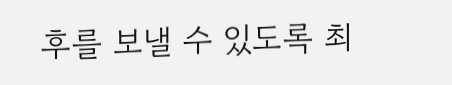후를 보낼 수 있도록 최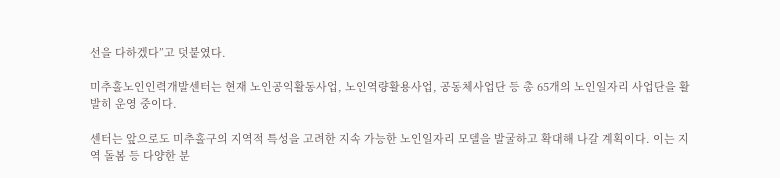선을 다하겠다”고 덧붙였다.

미추홀노인인력개발센터는 현재 노인공익활동사업, 노인역량활용사업, 공동체사업단 등 총 65개의 노인일자리 사업단을 활발히 운영 중이다.

센터는 앞으로도 미추홀구의 지역적 특성을 고려한 지속 가능한 노인일자리 모델을 발굴하고 확대해 나갈 계획이다. 이는 지역 돌봄 등 다양한 분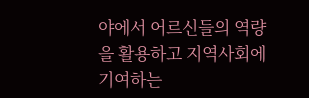야에서 어르신들의 역량을 활용하고 지역사회에 기여하는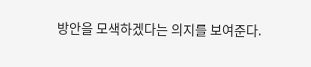방안을 모색하겠다는 의지를 보여준다.